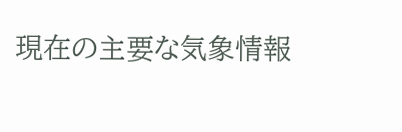現在の主要な気象情報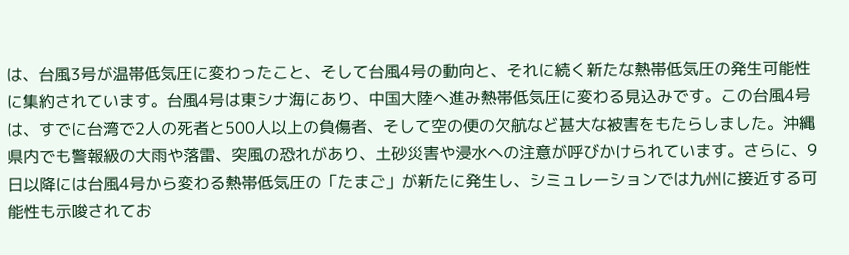は、台風3号が温帯低気圧に変わったこと、そして台風4号の動向と、それに続く新たな熱帯低気圧の発生可能性に集約されています。台風4号は東シナ海にあり、中国大陸へ進み熱帯低気圧に変わる見込みです。この台風4号は、すでに台湾で2人の死者と500人以上の負傷者、そして空の便の欠航など甚大な被害をもたらしました。沖縄県内でも警報級の大雨や落雷、突風の恐れがあり、土砂災害や浸水への注意が呼びかけられています。さらに、9日以降には台風4号から変わる熱帯低気圧の「たまご」が新たに発生し、シミュレーションでは九州に接近する可能性も示唆されてお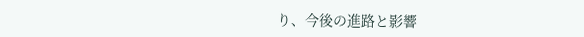り、今後の進路と影響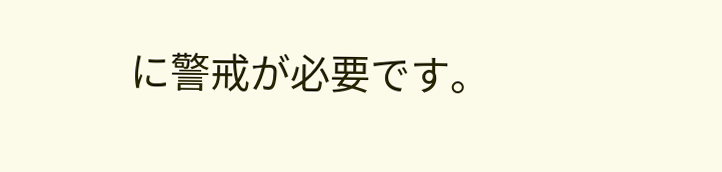に警戒が必要です。